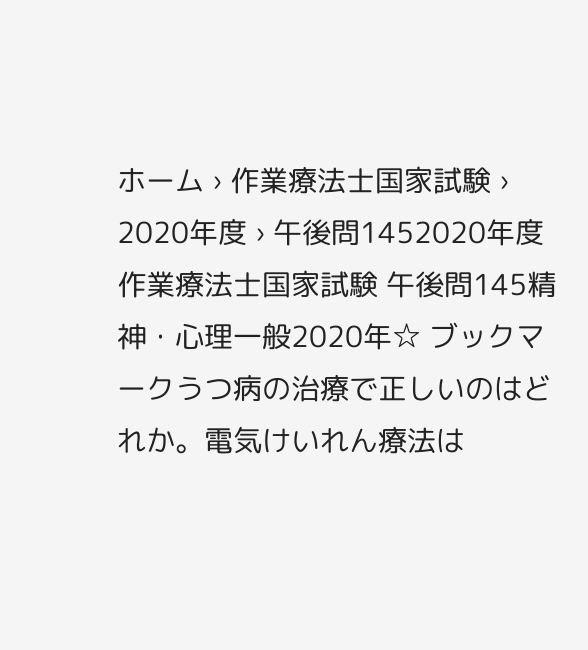ホーム › 作業療法士国家試験 › 2020年度 › 午後問1452020年度 作業療法士国家試験 午後問145精神・心理一般2020年☆ ブックマークうつ病の治療で正しいのはどれか。電気けいれん療法は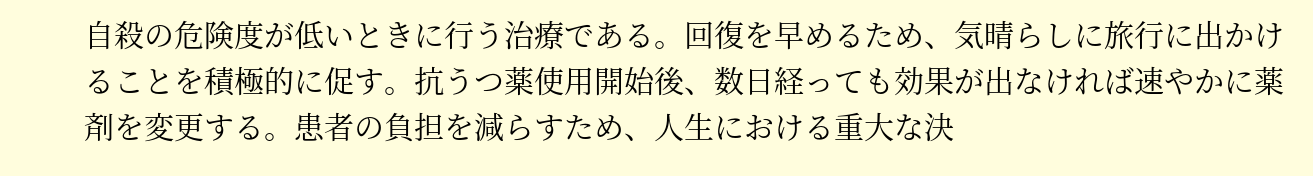自殺の危険度が低いときに行う治療である。回復を早めるため、気晴らしに旅行に出かけることを積極的に促す。抗うつ薬使用開始後、数日経っても効果が出なければ速やかに薬剤を変更する。患者の負担を減らすため、人生における重大な決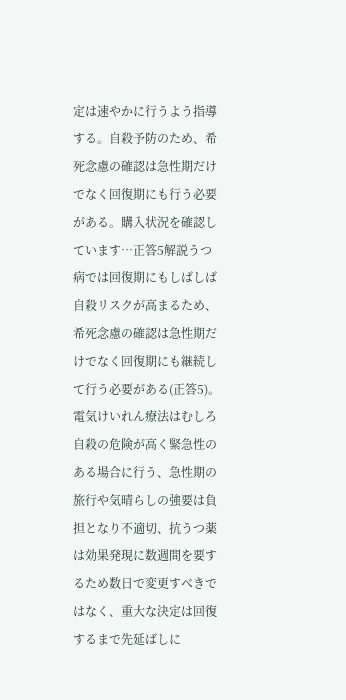定は速やかに行うよう指導する。自殺予防のため、希死念慮の確認は急性期だけでなく回復期にも行う必要がある。購入状況を確認しています…正答5解説うつ病では回復期にもしばしば自殺リスクが高まるため、希死念慮の確認は急性期だけでなく回復期にも継続して行う必要がある(正答5)。 電気けいれん療法はむしろ自殺の危険が高く緊急性のある場合に行う、急性期の旅行や気晴らしの強要は負担となり不適切、抗うつ薬は効果発現に数週間を要するため数日で変更すべきではなく、重大な決定は回復するまで先延ばしに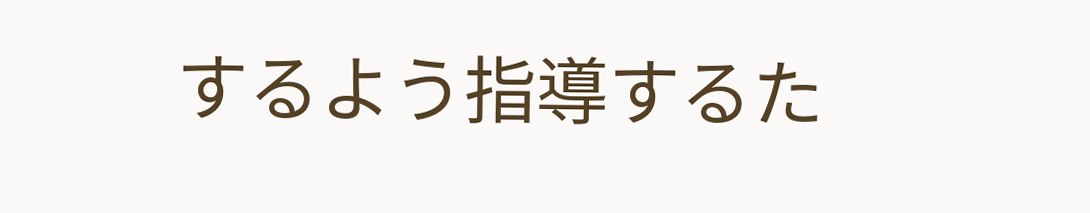するよう指導するた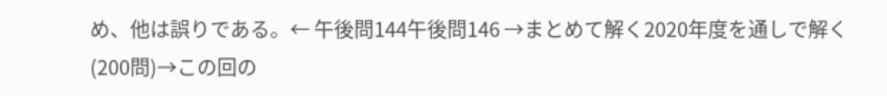め、他は誤りである。← 午後問144午後問146 →まとめて解く2020年度を通しで解く(200問)→この回の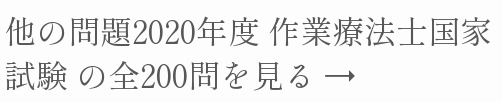他の問題2020年度 作業療法士国家試験 の全200問を見る →